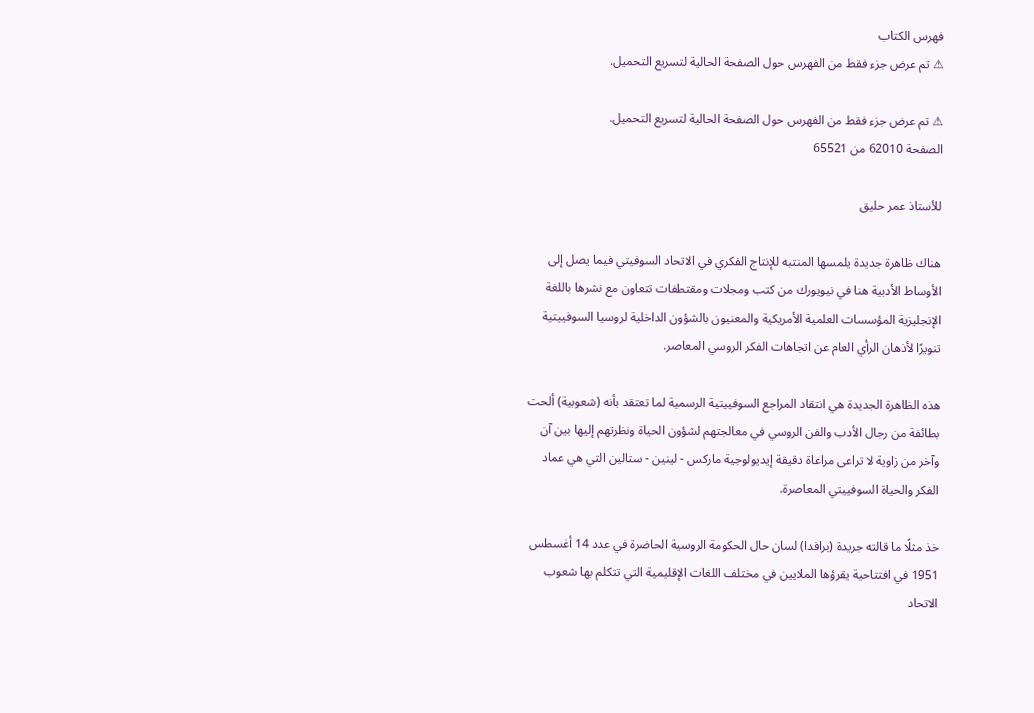فهرس الكتاب
⚠ تم عرض جزء فقط من الفهرس حول الصفحة الحالية لتسريع التحميل.

⚠ تم عرض جزء فقط من الفهرس حول الصفحة الحالية لتسريع التحميل.
الصفحة 62010 من 65521

للأستاذ عمر حليق

هناك ظاهرة جديدة يلمسها المنتبه للإنتاج الفكري في الاتحاد السوفيتي فيما يصل إلى الأوساط الأدبية هنا في نيويورك من كتب ومجلات ومقتطفات تتعاون مع نشرها باللغة الإنجليزية المؤسسات العلمية الأمريكية والمعنيون بالشؤون الداخلية لروسيا السوفييتية تنويرًا لأذهان الرأي العام عن اتجاهات الفكر الروسي المعاصر.

هذه الظاهرة الجديدة هي انتقاد المراجع السوفييتية الرسمية لما تعتقد بأنه (شعوبية) ألحت بطائفة من رجال الأدب والفن الروسي في معالجتهم لشؤون الحياة ونظرتهم إليها بين آن وآخر من زاوية لا تراعى مراعاة دقيقة إيديولوجية ماركس - لينين - ستالين التي هي عماد الفكر والحياة السوفييتي المعاصرة.

خذ مثلًا ما قالته جريدة (برافدا) لسان حال الحكومة الروسية الحاضرة في عدد 14 أغسطس 1951 في افتتاحية يقرؤها الملايين في مختلف اللغات الإقليمية التي تتكلم بها شعوب الاتحاد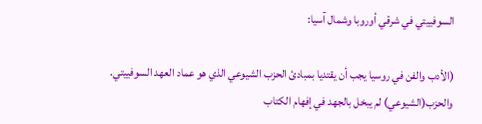السوفييتي في شرقي أوروبا وشمال آسيا:

(الأدب والفن في روسيا يجب أن يقتديا بمبادئ الحزب الشيوعي الذي هو عماد العهد السوفييتي. والحزب(الشيوعي) لم يبخل بالجهد في إفهام الكتاب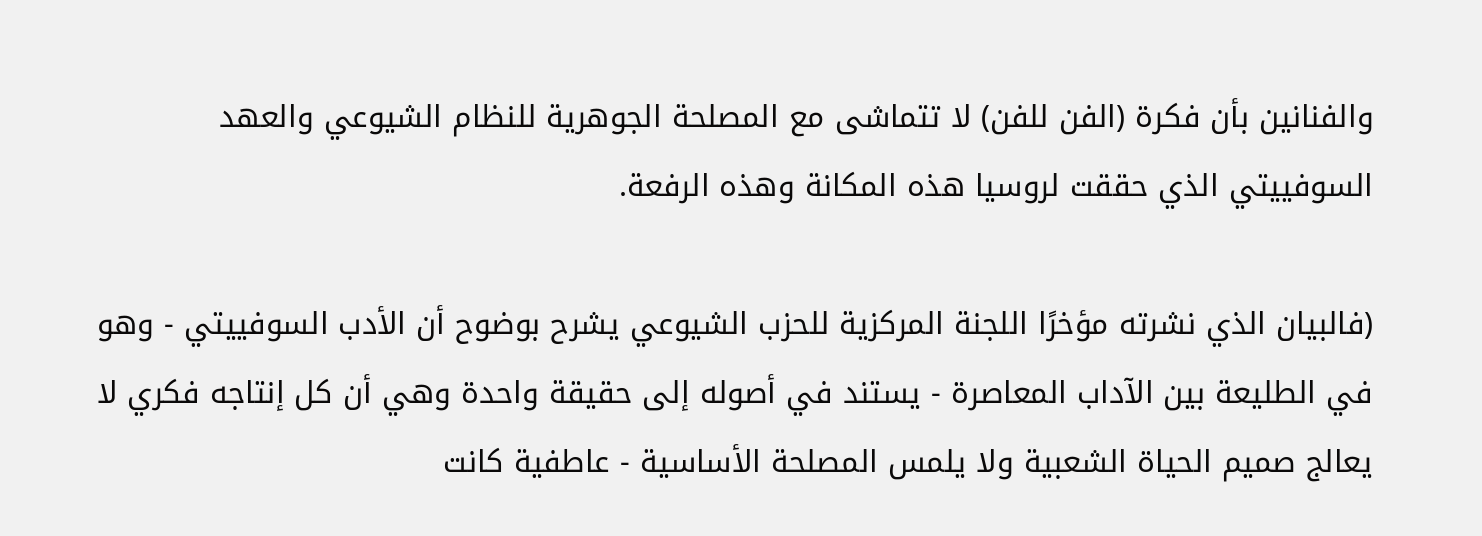والفنانين بأن فكرة (الفن للفن) لا تتماشى مع المصلحة الجوهرية للنظام الشيوعي والعهد السوفييتي الذي حققت لروسيا هذه المكانة وهذه الرفعة.

(فالبيان الذي نشرته مؤخرًا اللجنة المركزية للحزب الشيوعي يشرح بوضوح أن الأدب السوفييتي - وهو في الطليعة بين الآداب المعاصرة - يستند في أصوله إلى حقيقة واحدة وهي أن كل إنتاجه فكري لا يعالج صميم الحياة الشعبية ولا يلمس المصلحة الأساسية - عاطفية كانت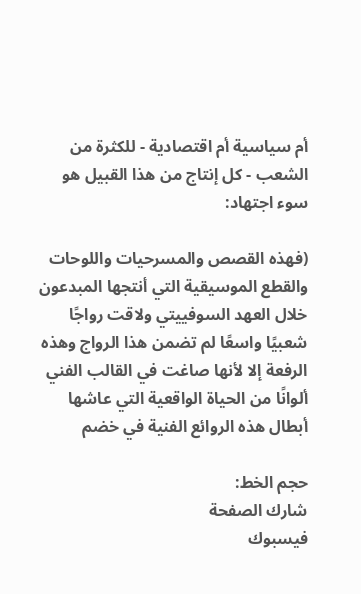أم سياسية أم اقتصادية - للكثرة من الشعب - كل إنتاج من هذا القبيل هو سوء اجتهاد:

(فهذه القصص والمسرحيات واللوحات والقطع الموسيقية التي أنتجها المبدعون خلال العهد السوفييتي ولاقت رواجًا شعبيًا واسعًا لم تضمن هذا الرواج وهذه الرفعة إلا لأنها صاغت في القالب الفني ألوانًا من الحياة الواقعية التي عاشها أبطال هذه الروائع الفنية في خضم

حجم الخط:
شارك الصفحة
فيسبوك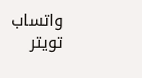واتساب تويتر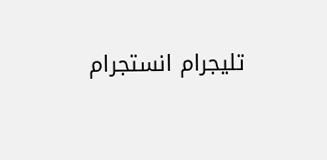تليجرام انستجرام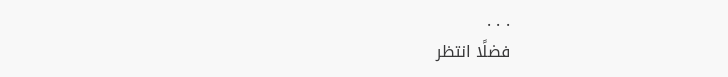. . .
فضلًا انتظر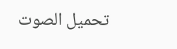تحميل الصوت